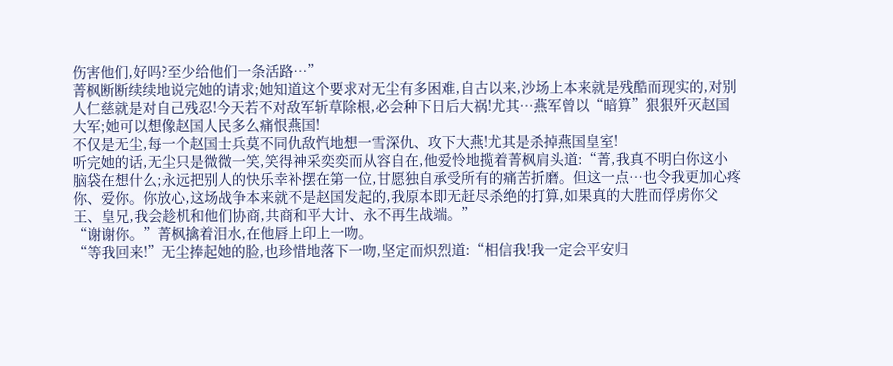伤害他们,好吗?至少给他们一条活路…”
菁枫断断续续地说完她的请求;她知道这个要求对无尘有多困难,自古以来,沙场上本来就是残酷而现实的,对别人仁慈就是对自己残忍!今天若不对敌军斩草除根,必会种下日后大祸!尤其…燕军曾以“暗算”狠狠歼灭赵国大军;她可以想像赵国人民多么痛恨燕国!
不仅是无尘,每一个赵国士兵莫不同仇敌忾地想一雪深仇、攻下大燕!尤其是杀掉燕国皇室!
听完她的话,无尘只是微微一笑,笑得神采奕奕而从容自在,他爱怜地揽着菁枫肩头道:“菁,我真不明白你这小脑袋在想什么;永远把别人的快乐幸补摆在第一位,甘愿独自承受所有的痛苦折磨。但这一点…也令我更加心疼你、爱你。你放心,这场战争本来就不是赵国发起的,我原本即无赶尽杀绝的打算,如果真的大胜而俘虏你父王、皇兄,我会趁机和他们协商,共商和平大计、永不再生战端。”
“谢谢你。”菁枫擒着泪水,在他唇上印上一吻。
“等我回来!”无尘捧起她的脸,也珍惜地落下一吻,坚定而炽烈道:“相信我!我一定会平安归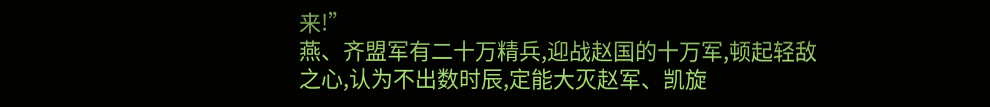来!”
燕、齐盟军有二十万精兵,迎战赵国的十万军,顿起轻敌之心,认为不出数时辰,定能大灭赵军、凯旋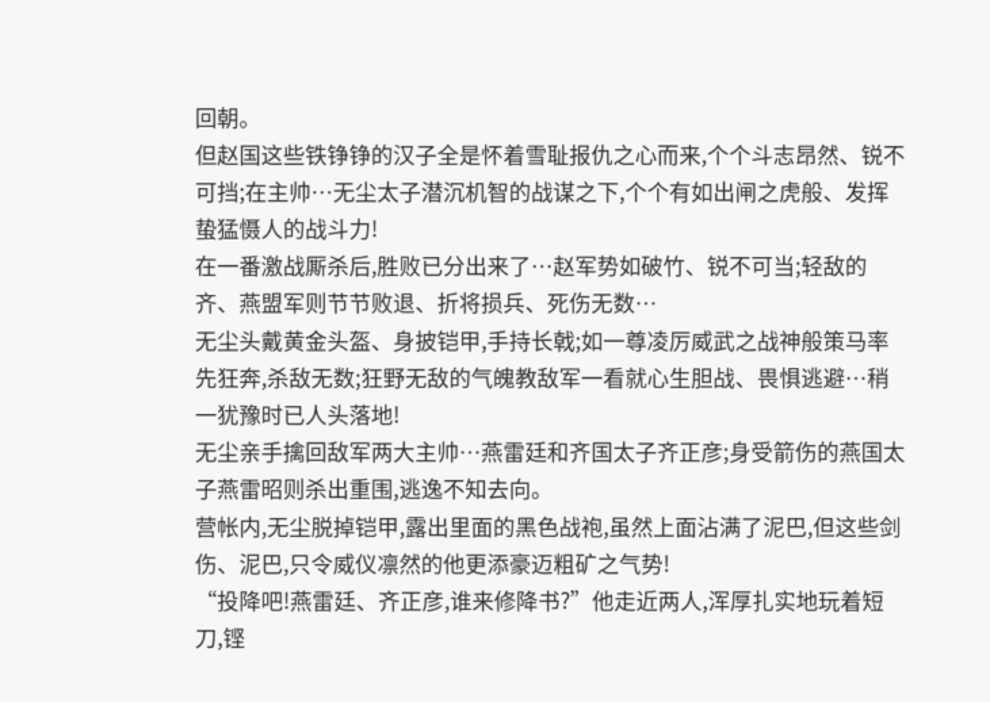回朝。
但赵国这些铁铮铮的汉子全是怀着雪耻报仇之心而来,个个斗志昂然、锐不可挡;在主帅…无尘太子潜沉机智的战谋之下,个个有如出闸之虎般、发挥蛰猛慑人的战斗力!
在一番激战厮杀后,胜败已分出来了…赵军势如破竹、锐不可当;轻敌的齐、燕盟军则节节败退、折将损兵、死伤无数…
无尘头戴黄金头盔、身披铠甲,手持长戟;如一尊凌厉威武之战神般策马率先狂奔,杀敌无数;狂野无敌的气魄教敌军一看就心生胆战、畏惧逃避…稍一犹豫时已人头落地!
无尘亲手擒回敌军两大主帅…燕雷廷和齐国太子齐正彦;身受箭伤的燕国太子燕雷昭则杀出重围,逃逸不知去向。
营帐内,无尘脱掉铠甲,露出里面的黑色战袍,虽然上面沾满了泥巴,但这些剑伤、泥巴,只令威仪凛然的他更添豪迈粗矿之气势!
“投降吧!燕雷廷、齐正彦,谁来修降书?”他走近两人,浑厚扎实地玩着短刀,铿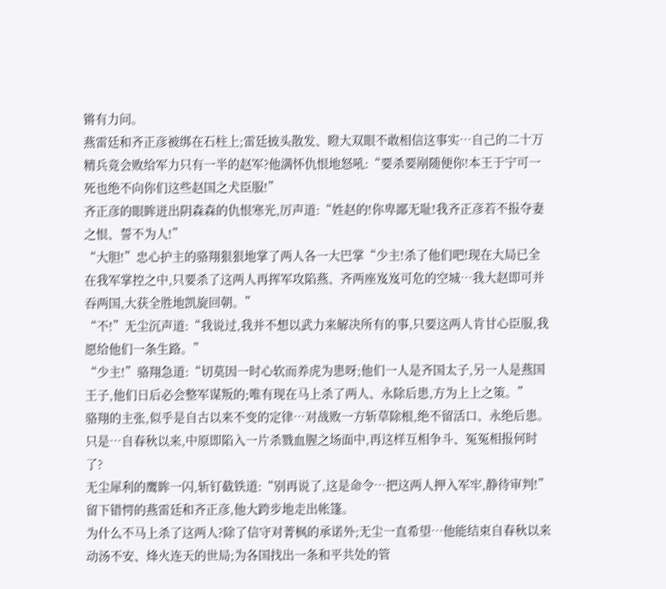锵有力问。
燕雷廷和齐正彦被绑在石柱上;雷廷披头散发、瞪大双眼不敢相信这事实…自己的二十万精兵竟会败给军力只有一半的赵军?他满怀仇恨地怒吼:“要杀要剐随便你!本王于宁可一死也绝不向你们这些赵国之犬臣服!”
齐正彦的眼眸迸出阴森森的仇恨寒光,厉声道:“姓赵的!你卑鄙无耻!我齐正彦若不报夺妻之恨、誓不为人!”
“大胆!”忠心护主的骆翔狠狠地掌了两人各一大巴掌“少主!杀了他们吧!现在大局已全在我军掌控之中,只要杀了这两人再挥军攻陷燕、齐两座岌岌可危的空城…我大赵即可并吞两国,大获全胜地凯旋回朝。”
“不!”无尘沉声道:“我说过,我并不想以武力来解决所有的事,只要这两人肯甘心臣服,我愿给他们一条生路。”
“少主!”骆翔急道:“切莫因一时心软而养虎为患呀;他们一人是齐国太子,另一人是燕国王子,他们日后必会整军谋叛的;唯有现在马上杀了两人、永除后患,方为上上之策。”
骆翔的主张,似乎是自古以来不变的定律…对战败一方斩草除根,绝不留活口、永绝后患。
只是…自春秋以来,中原即陷入一片杀戮血腥之场面中,再这样互相争斗、冤冤相报何时了?
无尘犀利的鹰眸一闪,斩钉截铁道:“别再说了,这是命令…把这两人押入军牢,静待审判!”
留下错愕的燕雷廷和齐正彦,他大跨步地走出帐篷。
为什么不马上杀了这两人?除了信守对菁枫的承诺外;无尘一直希望…他能结束自春秋以来动汤不安、烽火连天的世局;为各国找出一条和平共处的管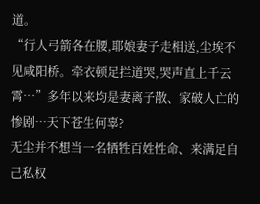道。
“行人弓箭各在腰,耶娘妻子走相送,尘埃不见咸阳桥。牵衣顿足拦道哭,哭声直上千云霄…”多年以来均是妻离子散、家破人亡的惨剧…天下苍生何辜?
无尘并不想当一名牺牲百姓性命、来满足自己私权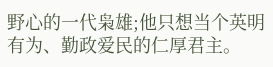野心的一代枭雄;他只想当个英明有为、勤政爱民的仁厚君主。